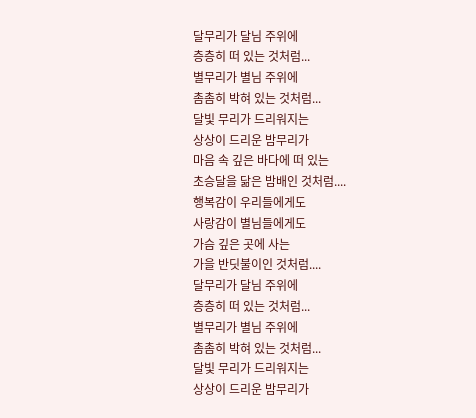달무리가 달님 주위에
층층히 떠 있는 것처럼...
별무리가 별님 주위에
촘촘히 박혀 있는 것처럼...
달빛 무리가 드리워지는
상상이 드리운 밤무리가
마음 속 깊은 바다에 떠 있는
초승달을 닮은 밤배인 것처럼....
행복감이 우리들에게도
사랑감이 별님들에게도
가슴 깊은 곳에 사는
가을 반딧불이인 것처럼....
달무리가 달님 주위에
층층히 떠 있는 것처럼...
별무리가 별님 주위에
촘촘히 박혀 있는 것처럼...
달빛 무리가 드리워지는
상상이 드리운 밤무리가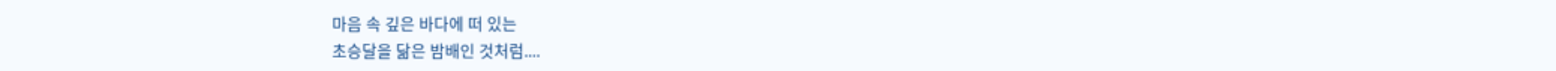마음 속 깊은 바다에 떠 있는
초승달을 닮은 밤배인 것처럼....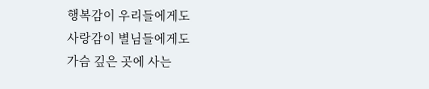행복감이 우리들에게도
사랑감이 별님들에게도
가슴 깊은 곳에 사는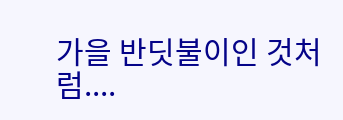가을 반딧불이인 것처럼....